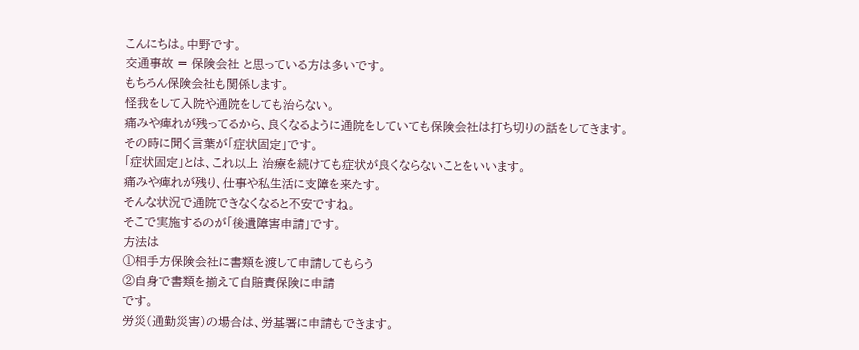こんにちは。中野です。
交通事故 = 保険会社 と思っている方は多いです。
もちろん保険会社も関係します。
怪我をして入院や通院をしても治らない。
痛みや痺れが残ってるから、良くなるように通院をしていても保険会社は打ち切りの話をしてきます。
その時に聞く言葉が「症状固定」です。
「症状固定」とは、これ以上 治療を続けても症状が良くならないことをいいます。
痛みや痺れが残り、仕事や私生活に支障を来たす。
そんな状況で通院できなくなると不安ですね。
そこで実施するのが「後遺障害申請」です。
方法は
①相手方保険会社に書類を渡して申請してもらう
②自身で書類を揃えて自賠責保険に申請
です。
労災(通勤災害)の場合は、労基署に申請もできます。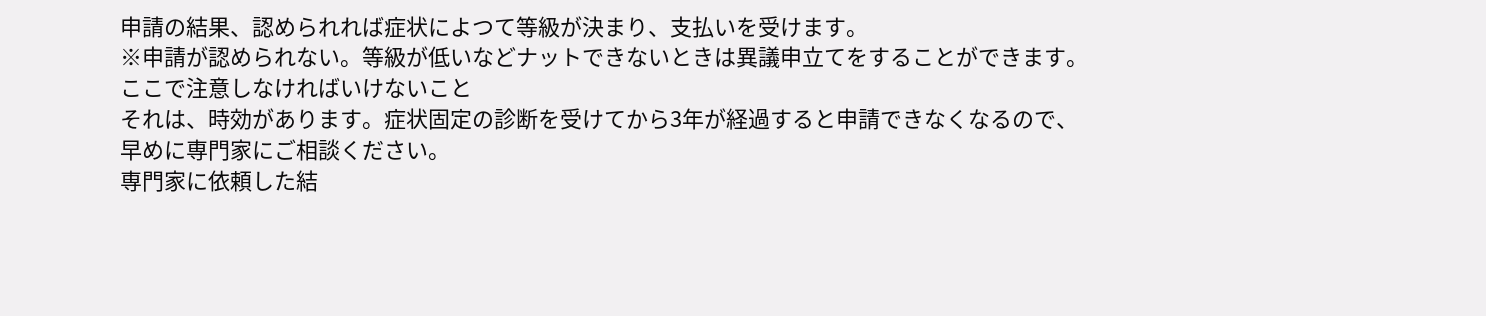申請の結果、認められれば症状によつて等級が決まり、支払いを受けます。
※申請が認められない。等級が低いなどナットできないときは異議申立てをすることができます。
ここで注意しなければいけないこと
それは、時効があります。症状固定の診断を受けてから3年が経過すると申請できなくなるので、早めに専門家にご相談ください。
専門家に依頼した結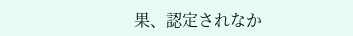果、認定されなか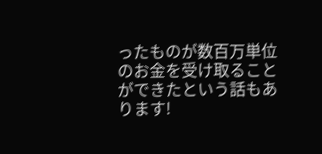ったものが数百万単位のお金を受け取ることができたという話もあります!